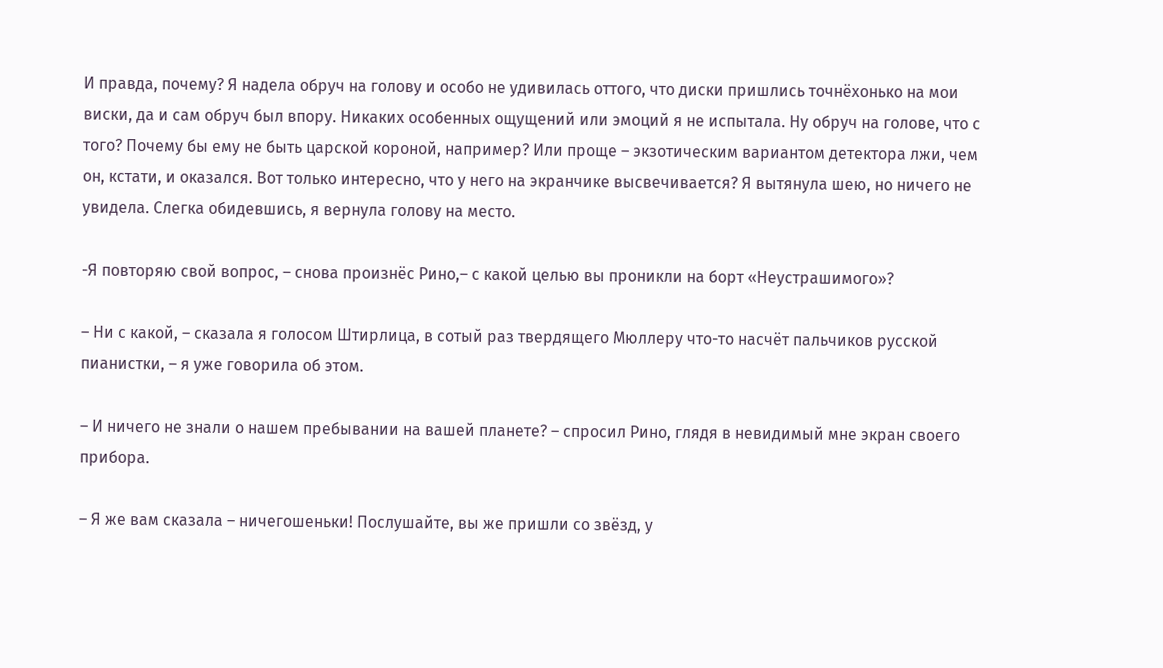И правда, почему? Я надела обруч на голову и особо не удивилась оттого, что диски пришлись точнёхонько на мои виски, да и сам обруч был впору. Никаких особенных ощущений или эмоций я не испытала. Ну обруч на голове, что с того? Почему бы ему не быть царской короной, например? Или проще – экзотическим вариантом детектора лжи, чем он, кстати, и оказался. Вот только интересно, что у него на экранчике высвечивается? Я вытянула шею, но ничего не увидела. Слегка обидевшись, я вернула голову на место.

-Я повторяю свой вопрос, – снова произнёс Рино,– с какой целью вы проникли на борт «Неустрашимого»?

– Ни с какой, – сказала я голосом Штирлица, в сотый раз твердящего Мюллеру что-то насчёт пальчиков русской пианистки, – я уже говорила об этом.

– И ничего не знали о нашем пребывании на вашей планете? – спросил Рино, глядя в невидимый мне экран своего прибора.

– Я же вам сказала – ничегошеньки! Послушайте, вы же пришли со звёзд, у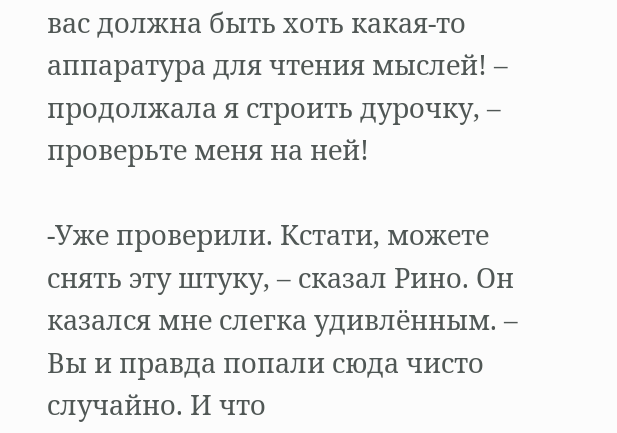вас должна быть хоть какая-то аппаратура для чтения мыслей! – продолжала я строить дурочку, – проверьте меня на ней!

-Уже проверили. Кстати, можете снять эту штуку, – сказал Рино. Он казался мне слегка удивлённым. – Вы и правда попали сюда чисто случайно. И что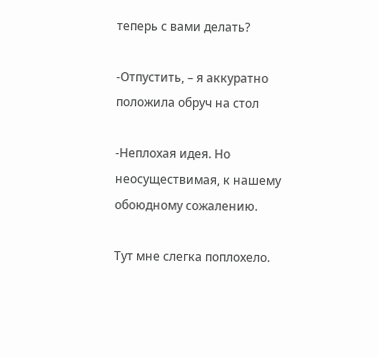теперь с вами делать?

-Отпустить, – я аккуратно положила обруч на стол

-Неплохая идея. Но неосуществимая, к нашему обоюдному сожалению.

Тут мне слегка поплохело.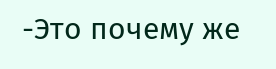-Это почему же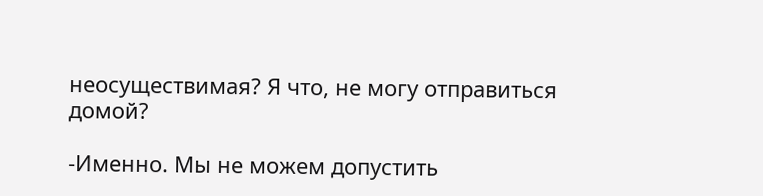неосуществимая? Я что, не могу отправиться домой?

-Именно. Мы не можем допустить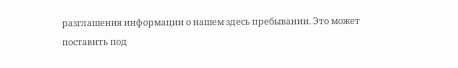разглашения информации о нашем здесь пребывании. Это может поставить под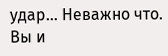удар… Неважно что. Вы и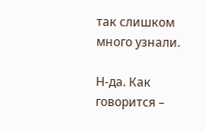так слишком много узнали.

Н-да. Как говорится –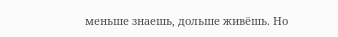меньше знаешь, дольше живёшь. Но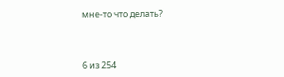мне-то что делать?



6 из 254